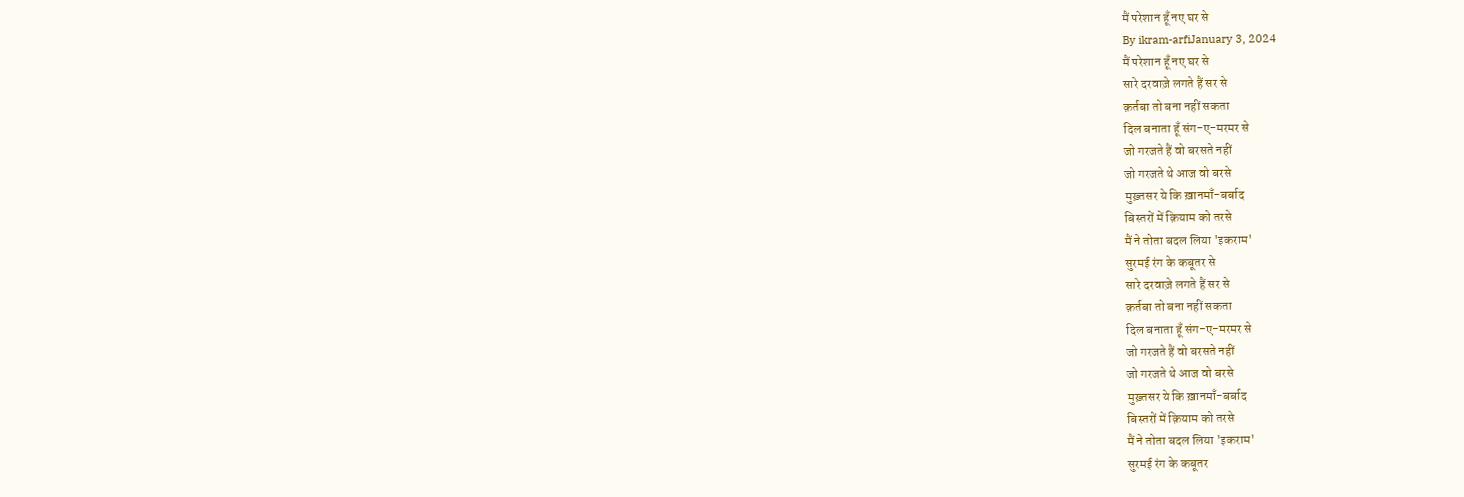मैं परेशान हूँ नए घर से
By ikram-arfiJanuary 3, 2024
मैं परेशान हूँ नए घर से
सारे दरवाज़े लगते हैं सर से
क़र्तबा तो बना नहीं सकता
दिल बनाता हूँ संग-ए-मरमर से
जो गरजते हैं वो बरसते नहीं
जो गरजते थे आज वो बरसे
मुख़्तसर ये कि ख़ानमाँ-बर्बाद
बिस्तरों में क़ियाम को तरसे
मैं ने तोता बदल लिया 'इकराम'
सुरमई रंग के कबूतर से
सारे दरवाज़े लगते हैं सर से
क़र्तबा तो बना नहीं सकता
दिल बनाता हूँ संग-ए-मरमर से
जो गरजते हैं वो बरसते नहीं
जो गरजते थे आज वो बरसे
मुख़्तसर ये कि ख़ानमाँ-बर्बाद
बिस्तरों में क़ियाम को तरसे
मैं ने तोता बदल लिया 'इकराम'
सुरमई रंग के कबूतर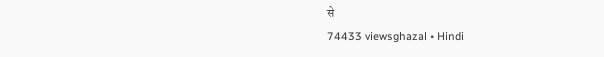से
74433 viewsghazal • Hindi